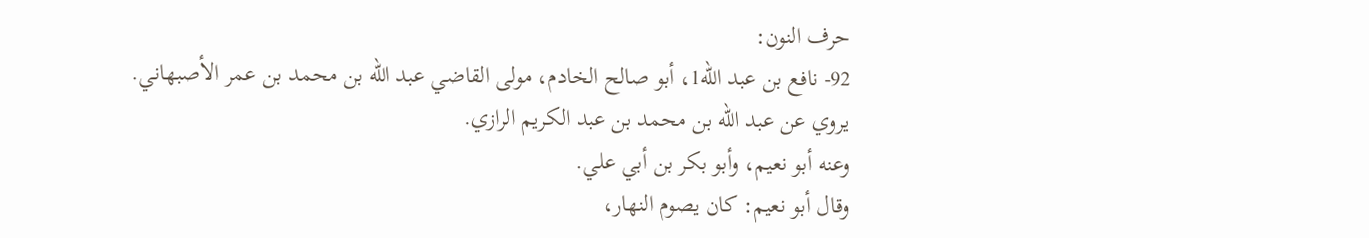حرف النون:
92- نافع بن عبد الله1، أبو صالح الخادم، مولى القاضي عبد الله بن محمد بن عمر الأصبهاني.
يروي عن عبد الله بن محمد بن عبد الكريم الرازي.
وعنه أبو نعيم، وأبو بكر بن أبي علي.
وقال أبو نعيم: كان يصوم النهار،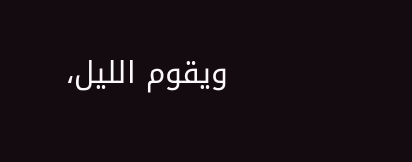ويقوم الليل،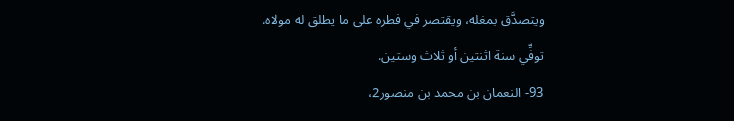ويتصدَّق بمغله، ويقتصر في فطره على ما يطلق له مولاه.
توفِّي سنة اثنتين أو ثلاث وستين.
93- النعمان بن محمد بن منصور2،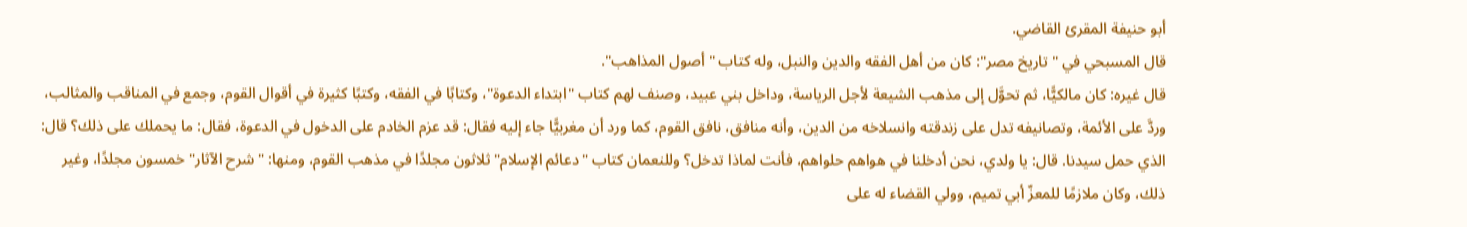أبو حنيفة المقرئ القاضي.
قال المسبحي في "تاريخ مصر": كان من أهل الفقه والدين والنبل، وله كتاب "أصول المذاهب".
قال غيره: كان مالكيًّا، ثم تحوَّل إلى مذهب الشيعة لأجل الرياسة، وداخل بني عبيد، وصنف لهم كتاب "ابتداء الدعوة"، وكتابًا في الفقه، وكتبًا كثيرة في أقوال القوم، وجمع في المناقب والمثالب، وردَّ على الأئمة، وتصانيفه تدل على زندقته وانسلاخه من الدين، وأنه منافق، نافق القوم، كما ورد أن مغربيًّا جاء إليه فقال: قد عزم الخادم على الدخول في الدعوة، فقال: ما يحملك على ذلك؟ قال: الذي حمل سيدنا. قال: يا ولدي، نحن أدخلنا في هواهم حلواهم، فأنت لماذا تدخل؟ وللنعمان كتاب "دعائم الإسلام" ثلاثون مجلدًا في مذهب القوم، ومنها: "شرح الآثار" خمسون مجلدًا، وغير ذلك، وكان ملازمًا للمعزّ أبي تميم، وولي القضاء له على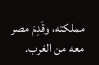مملكته، وقَدِمَ مصر معه من الغرب.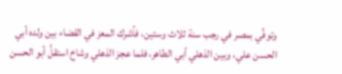وتوفِّي بمصر في رجب سنة ثلاث وستين، فأشرك المعز في القضاء بين ولده أبي الحسن علي، وبين الذهلي أبي الطاهر، فلما عجز الذهلي وشاخ استقلَّ أبو الحسن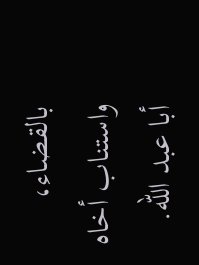بالقضاء، واستناب أخاه أبا عبد الله.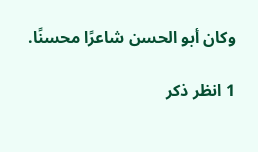وكان أبو الحسن شاعرًا محسنًا.

1 انظر ذكر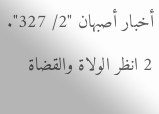أخبار أصبهان "2/ 327".
2 انظر الولاة والقضاة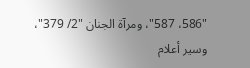"586، 587"، ومرآة الجنان "2/ 379"، وسير أعلام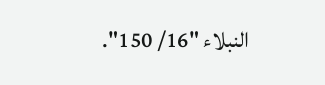النبلاء "16/ 150".